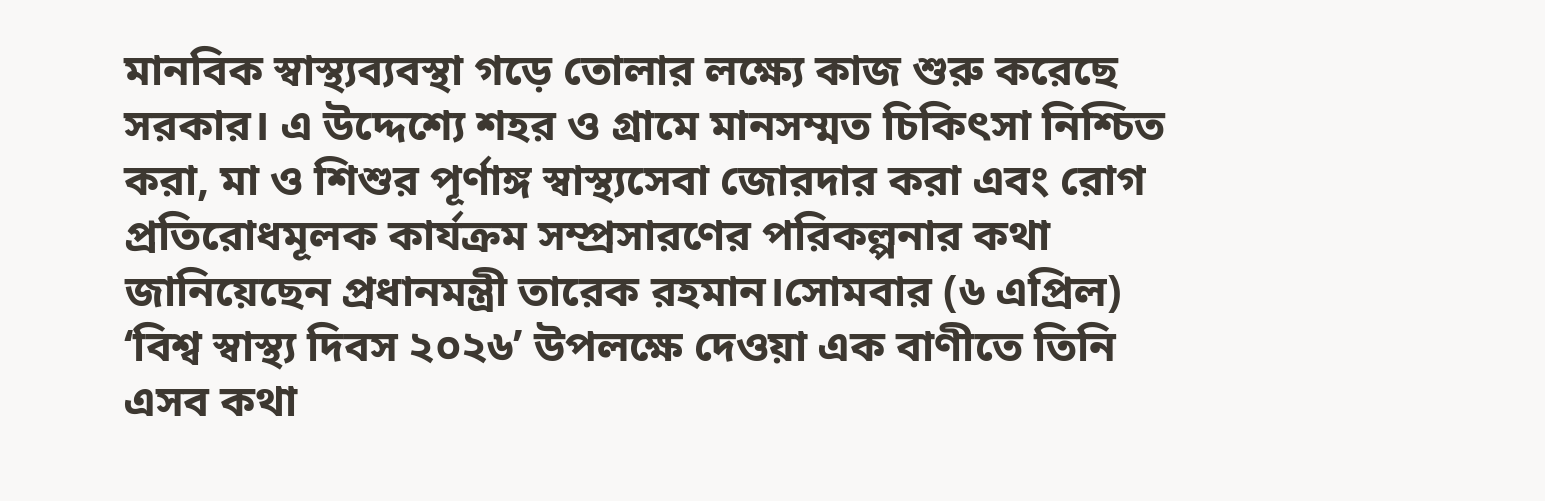মানবিক স্বাস্থ্যব্যবস্থা গড়ে তোলার লক্ষ্যে কাজ শুরু করেছে সরকার। এ উদ্দেশ্যে শহর ও গ্রামে মানসম্মত চিকিৎসা নিশ্চিত করা, মা ও শিশুর পূর্ণাঙ্গ স্বাস্থ্যসেবা জোরদার করা এবং রোগ প্রতিরোধমূলক কার্যক্রম সম্প্রসারণের পরিকল্পনার কথা জানিয়েছেন প্রধানমন্ত্রী তারেক রহমান।সোমবার (৬ এপ্রিল) ‘বিশ্ব স্বাস্থ্য দিবস ২০২৬’ উপলক্ষে দেওয়া এক বাণীতে তিনি এসব কথা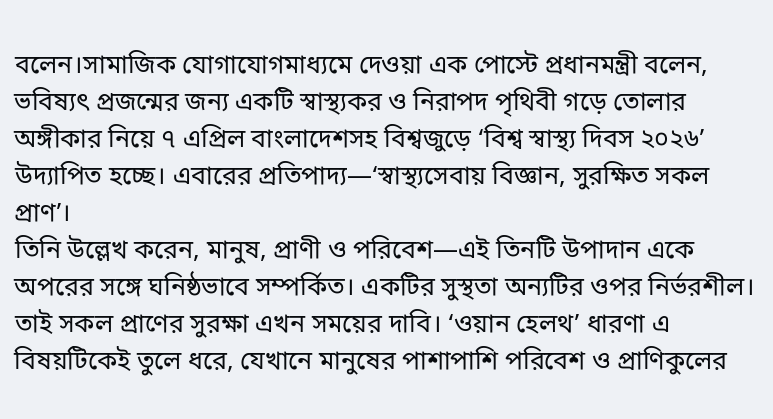বলেন।সামাজিক যোগাযোগমাধ্যমে দেওয়া এক পোস্টে প্রধানমন্ত্রী বলেন, ভবিষ্যৎ প্রজন্মের জন্য একটি স্বাস্থ্যকর ও নিরাপদ পৃথিবী গড়ে তোলার অঙ্গীকার নিয়ে ৭ এপ্রিল বাংলাদেশসহ বিশ্বজুড়ে ‘বিশ্ব স্বাস্থ্য দিবস ২০২৬’ উদ্যাপিত হচ্ছে। এবারের প্রতিপাদ্য—‘স্বাস্থ্যসেবায় বিজ্ঞান, সুরক্ষিত সকল প্রাণ’।
তিনি উল্লেখ করেন, মানুষ, প্রাণী ও পরিবেশ—এই তিনটি উপাদান একে অপরের সঙ্গে ঘনিষ্ঠভাবে সম্পর্কিত। একটির সুস্থতা অন্যটির ওপর নির্ভরশীল। তাই সকল প্রাণের সুরক্ষা এখন সময়ের দাবি। ‘ওয়ান হেলথ’ ধারণা এ বিষয়টিকেই তুলে ধরে, যেখানে মানুষের পাশাপাশি পরিবেশ ও প্রাণিকুলের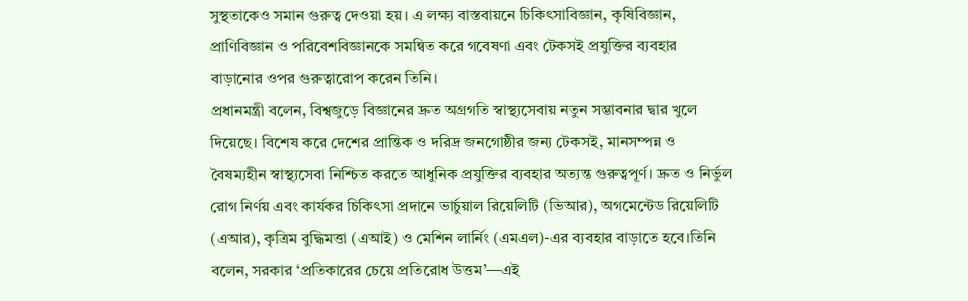সুস্থতাকেও সমান গুরুত্ব দেওয়া হয়। এ লক্ষ্য বাস্তবায়নে চিকিৎসাবিজ্ঞান, কৃষিবিজ্ঞান, প্রাণিবিজ্ঞান ও পরিবেশবিজ্ঞানকে সমন্বিত করে গবেষণা এবং টেকসই প্রযুক্তির ব্যবহার বাড়ানোর ওপর গুরুত্বারোপ করেন তিনি।
প্রধানমন্ত্রী বলেন, বিশ্বজুড়ে বিজ্ঞানের দ্রুত অগ্রগতি স্বাস্থ্যসেবায় নতুন সম্ভাবনার দ্বার খুলে দিয়েছে। বিশেষ করে দেশের প্রান্তিক ও দরিদ্র জনগোষ্ঠীর জন্য টেকসই, মানসম্পন্ন ও বৈষম্যহীন স্বাস্থ্যসেবা নিশ্চিত করতে আধুনিক প্রযুক্তির ব্যবহার অত্যন্ত গুরুত্বপূর্ণ। দ্রুত ও নির্ভুল রোগ নির্ণয় এবং কার্যকর চিকিৎসা প্রদানে ভার্চুয়াল রিয়েলিটি (ভিআর), অগমেন্টেড রিয়েলিটি (এআর), কৃত্রিম বুদ্ধিমত্তা (এআই) ও মেশিন লার্নিং (এমএল)-এর ব্যবহার বাড়াতে হবে।তিনি বলেন, সরকার ‘প্রতিকারের চেয়ে প্রতিরোধ উত্তম’—এই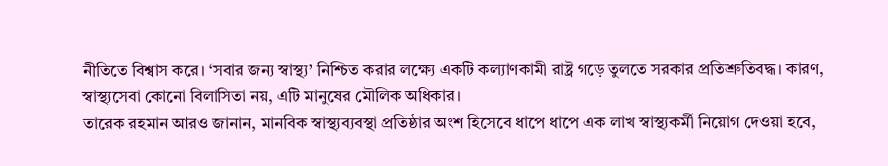নীতিতে বিশ্বাস করে। ‘সবার জন্য স্বাস্থ্য’ নিশ্চিত করার লক্ষ্যে একটি কল্যাণকামী রাষ্ট্র গড়ে তুলতে সরকার প্রতিশ্রুতিবদ্ধ। কারণ, স্বাস্থ্যসেবা কোনো বিলাসিতা নয়, এটি মানুষের মৌলিক অধিকার।
তারেক রহমান আরও জানান, মানবিক স্বাস্থ্যব্যবস্থা প্রতিষ্ঠার অংশ হিসেবে ধাপে ধাপে এক লাখ স্বাস্থ্যকর্মী নিয়োগ দেওয়া হবে,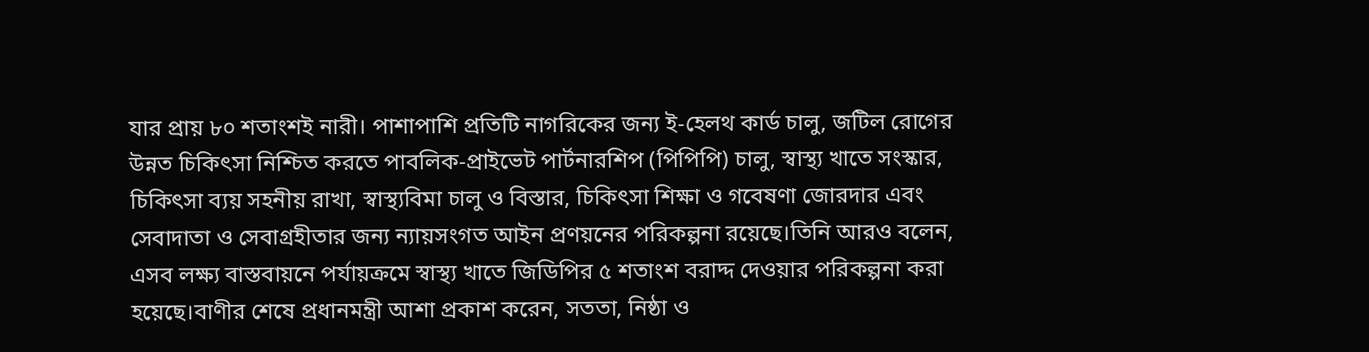যার প্রায় ৮০ শতাংশই নারী। পাশাপাশি প্রতিটি নাগরিকের জন্য ই-হেলথ কার্ড চালু, জটিল রোগের উন্নত চিকিৎসা নিশ্চিত করতে পাবলিক-প্রাইভেট পার্টনারশিপ (পিপিপি) চালু, স্বাস্থ্য খাতে সংস্কার, চিকিৎসা ব্যয় সহনীয় রাখা, স্বাস্থ্যবিমা চালু ও বিস্তার, চিকিৎসা শিক্ষা ও গবেষণা জোরদার এবং সেবাদাতা ও সেবাগ্রহীতার জন্য ন্যায়সংগত আইন প্রণয়নের পরিকল্পনা রয়েছে।তিনি আরও বলেন, এসব লক্ষ্য বাস্তবায়নে পর্যায়ক্রমে স্বাস্থ্য খাতে জিডিপির ৫ শতাংশ বরাদ্দ দেওয়ার পরিকল্পনা করা হয়েছে।বাণীর শেষে প্রধানমন্ত্রী আশা প্রকাশ করেন, সততা, নিষ্ঠা ও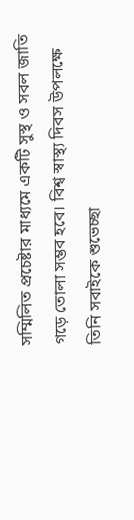সম্মিলিত প্রচেষ্টার মাধ্যমে একটি সুস্থ ও সবল জাতি গড়ে তোলা সম্ভব হবে। বিশ্ব স্বাস্থ্য দিবস উপলক্ষে তিনি সবাইকে শুভেচ্ছা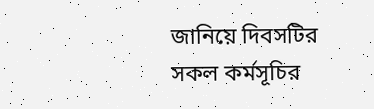জানিয়ে দিবসটির সকল কর্মসূচির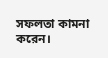সফলতা কামনা করেন।